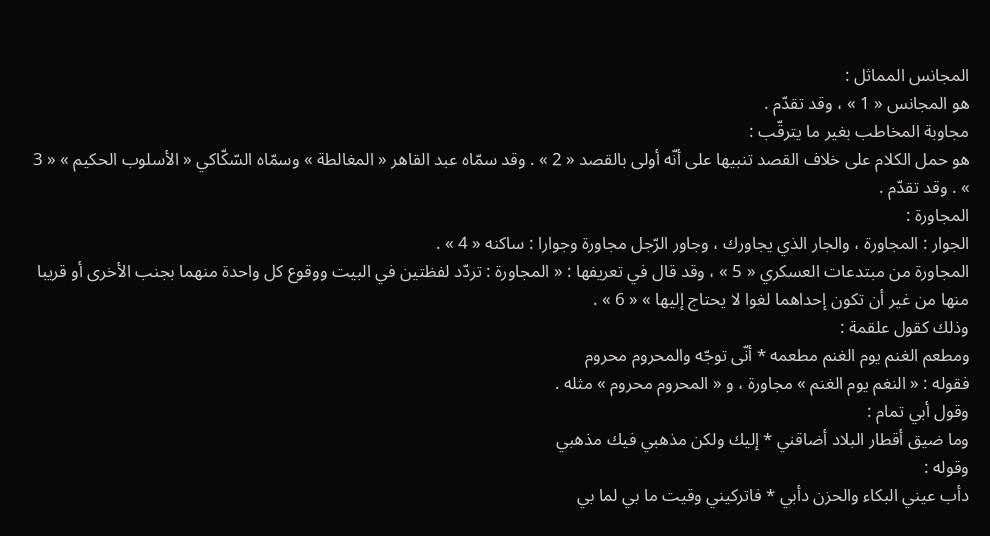المجانس المماثل :
هو المجانس « 1 » ، وقد تقدّم .
مجاوبة المخاطب بغير ما يترقّب :
هو حمل الكلام على خلاف القصد تنبيها على أنّه أولى بالقصد « 2 » . وقد سمّاه عبد القاهر « المغالطة » وسمّاه السّكّاكي « الأسلوب الحكيم » « 3 » . وقد تقدّم .
المجاورة :
الجوار : المجاورة ، والجار الذي يجاورك ، وجاور الرّجل مجاورة وجوارا : ساكنه « 4 » .
المجاورة من مبتدعات العسكري « 5 » ، وقد قال في تعريفها : « المجاورة : تردّد لفظتين في البيت ووقوع كل واحدة منهما بجنب الأخرى أو قريبا منها من غير أن تكون إحداهما لغوا لا يحتاج إليها » « 6 » .
وذلك كقول علقمة :
ومطعم الغنم يوم الغنم مطعمه * أنّى توجّه والمحروم محروم
فقوله : « النغم يوم الغنم » مجاورة ، و « المحروم محروم » مثله .
وقول أبي تمام :
وما ضيق أقطار البلاد أضاقني * إليك ولكن مذهبي فيك مذهبي
وقوله :
دأب عيني البكاء والحزن دأبي * فاتركيني وقيت ما بي لما بي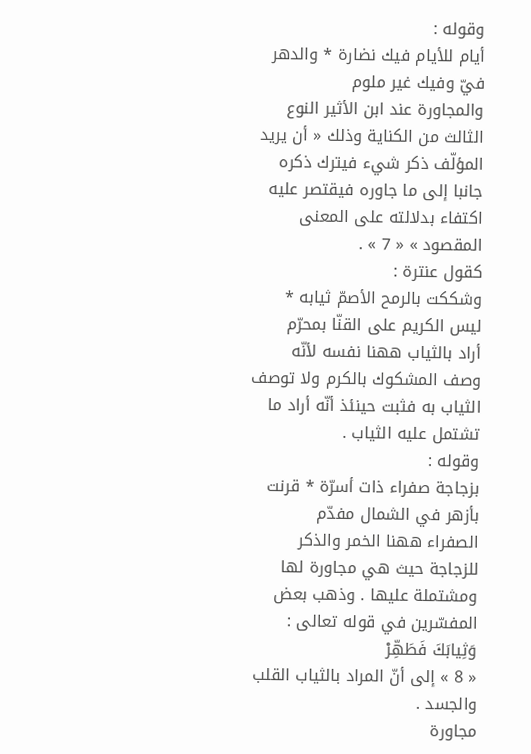وقوله :
أيام للأيام فيك نضارة * والدهر فيّ وفيك غير ملوم
والمجاورة عند ابن الأثير النوع الثالث من الكناية وذلك « أن يريد المؤلّف ذكر شيء فيترك ذكره جانبا إلى ما جاوره فيقتصر عليه اكتفاء بدلالته على المعنى المقصود » « 7 » .
كقول عنترة :
وشككت بالرمح الأصمّ ثيابه * ليس الكريم على القنّا بمحرّم
أراد بالثياب ههنا نفسه لأنّه وصف المشكوك بالكرم ولا توصف الثياب به فثبت حينئذ أنّه أراد ما تشتمل عليه الثياب .
وقوله :
بزجاجة صفراء ذات أسرّة * قرنت بأزهر في الشمال مفدّم
الصفراء ههنا الخمر والذكر للزجاجة حيث هي مجاورة لها ومشتملة عليها . وذهب بعض المفسّرين في قوله تعالى :
وَثِيابَكَ فَطَهِّرْ
« 8 » إلى أنّ المراد بالثياب القلب والجسد .
مجاورة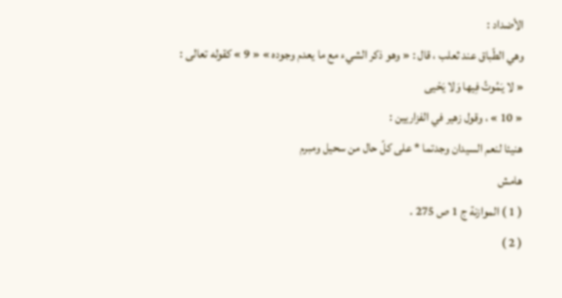الأضداد :
وهي الطّباق عند ثعلب ، قال : « وهو ذكر الشيء مع ما يعدم وجوده » « 9 » كقوله تعالى :
« لا يَمُوتُ فِيها وَلا يَحْيى
« 10 » ، وقول زهير في الفزاريين :
هنيئا لنعم السيدان وجدتما * على كلّ حال من سحيل ومبرم
هامش
( 1 ) الموازنة ج 1 ص 275 .
( 2 )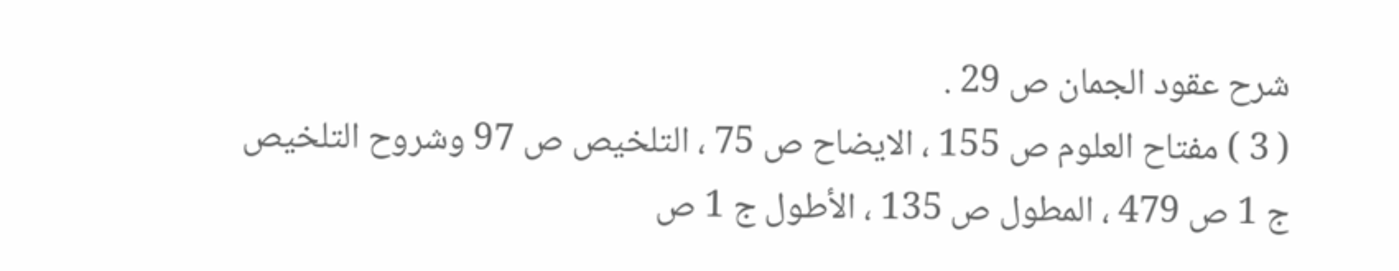شرح عقود الجمان ص 29 .
( 3 ) مفتاح العلوم ص 155 ، الايضاح ص 75 ، التلخيص ص 97 وشروح التلخيص ج 1 ص 479 ، المطول ص 135 ، الأطول ج 1 ص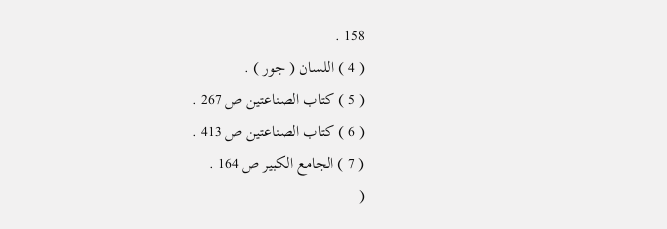158 .
( 4 ) اللسان ( جور ) .
( 5 ) كتاب الصناعتين ص 267 .
( 6 ) كتاب الصناعتين ص 413 .
( 7 ) الجامع الكبير ص 164 .
(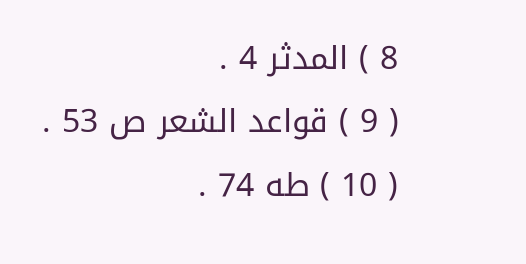8 ) المدثر 4 .
( 9 ) قواعد الشعر ص 53 .
( 10 ) طه 74 .